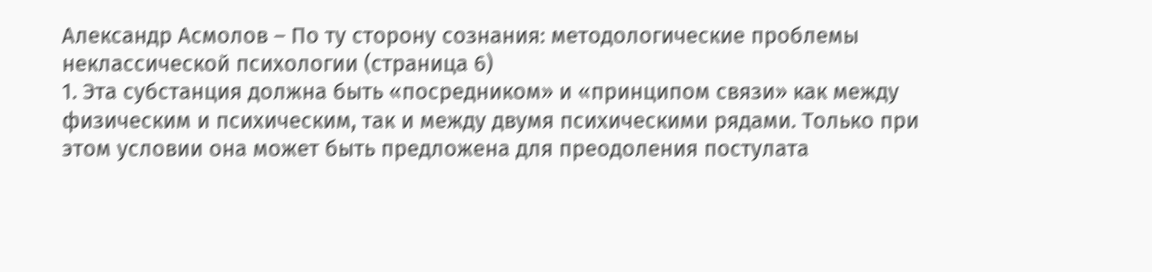Александр Асмолов – По ту сторону сознания: методологические проблемы неклассической психологии (страница 6)
1. Эта субстанция должна быть «посредником» и «принципом связи» как между физическим и психическим, так и между двумя психическими рядами. Только при этом условии она может быть предложена для преодоления постулата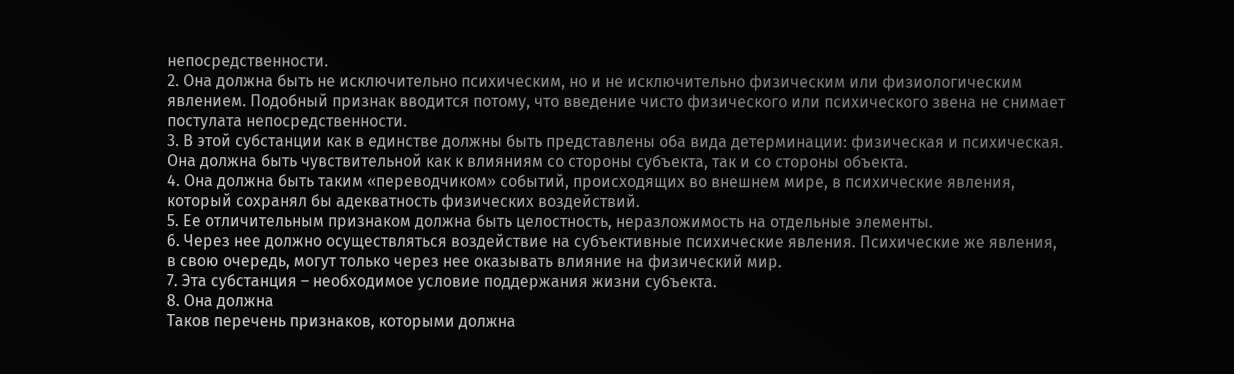непосредственности.
2. Она должна быть не исключительно психическим, но и не исключительно физическим или физиологическим явлением. Подобный признак вводится потому, что введение чисто физического или психического звена не снимает постулата непосредственности.
3. В этой субстанции как в единстве должны быть представлены оба вида детерминации: физическая и психическая. Она должна быть чувствительной как к влияниям со стороны субъекта, так и со стороны объекта.
4. Она должна быть таким «переводчиком» событий, происходящих во внешнем мире, в психические явления, который сохранял бы адекватность физических воздействий.
5. Ее отличительным признаком должна быть целостность, неразложимость на отдельные элементы.
6. Через нее должно осуществляться воздействие на субъективные психические явления. Психические же явления, в свою очередь, могут только через нее оказывать влияние на физический мир.
7. Эта субстанция – необходимое условие поддержания жизни субъекта.
8. Она должна
Таков перечень признаков, которыми должна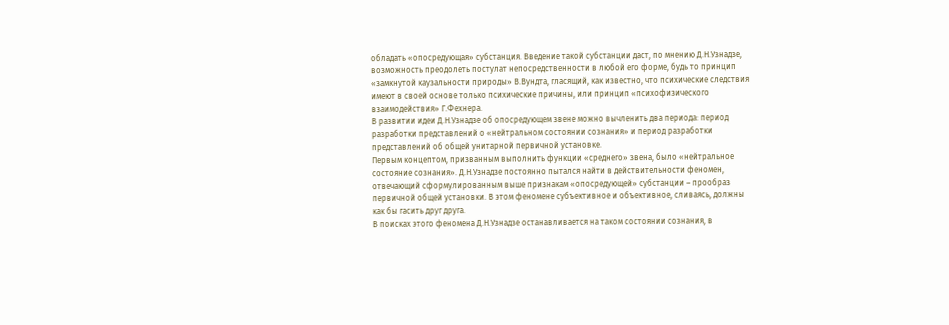обладать «опосредующая» субстанция. Введение такой субстанции даст, по мнению Д.Н.Узнадзе, возможность преодолеть постулат непосредственности в любой его форме, будь то принцип «замкнутой каузальности природы» В.Вундта, гласящий, как известно, что психические следствия имеют в своей основе только психические причины, или принцип «психофизического взаимодействия» Г.Фехнера.
В развитии идеи Д.Н.Узнадзе об опосредующем звене можно вычленить два периода: период разработки представлений о «нейтральном состоянии сознания» и период разработки представлений об общей унитарной первичной установке.
Первым концептом, призванным выполнить функции «среднего» звена, было «нейтральное состояние сознания». Д.Н.Узнадзе постоянно пытался найти в действительности феномен, отвечающий сформулированным выше признакам «опосредующей» субстанции – прообраз первичной общей установки. В этом феномене субъективное и объективное, сливаясь, должны как бы гасить друг друга.
В поисках этого феномена Д.Н.Узнадзе останавливается на таком состоянии сознания, в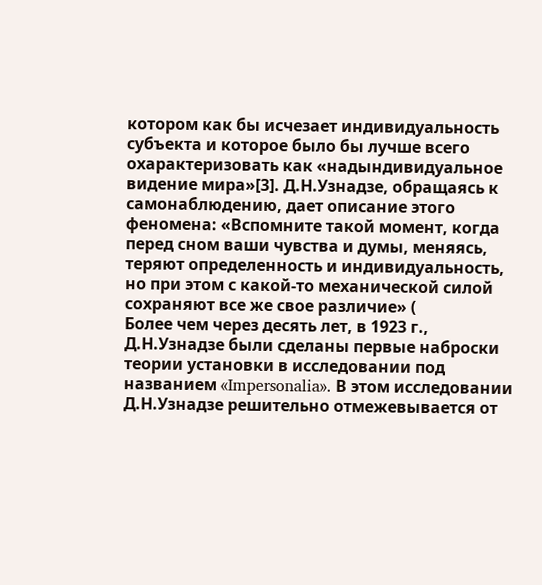котором как бы исчезает индивидуальность субъекта и которое было бы лучше всего охарактеризовать как «надындивидуальное видение мира»[3]. Д.Н.Узнадзе, обращаясь к самонаблюдению, дает описание этого феномена: «Вспомните такой момент, когда перед сном ваши чувства и думы, меняясь, теряют определенность и индивидуальность, но при этом с какой-то механической силой сохраняют все же свое различие» (
Более чем через десять лет, в 1923 г., Д.Н.Узнадзе были сделаны первые наброски теории установки в исследовании под названием «Impersonalia». В этом исследовании Д.Н.Узнадзе решительно отмежевывается от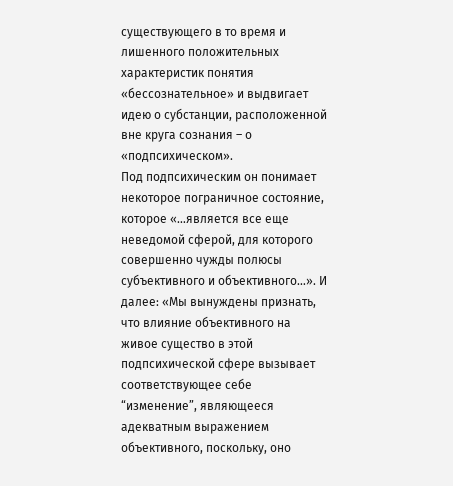существующего в то время и лишенного положительных характеристик понятия «бессознательное» и выдвигает идею о субстанции, расположенной вне круга сознания – о «подпсихическом».
Под подпсихическим он понимает некоторое пограничное состояние, которое «…является все еще неведомой сферой, для которого совершенно чужды полюсы субъективного и объективного…». И далее: «Мы вынуждены признать, что влияние объективного на живое существо в этой подпсихической сфере вызывает соответствующее себе “изменение”, являющееся адекватным выражением объективного, поскольку, оно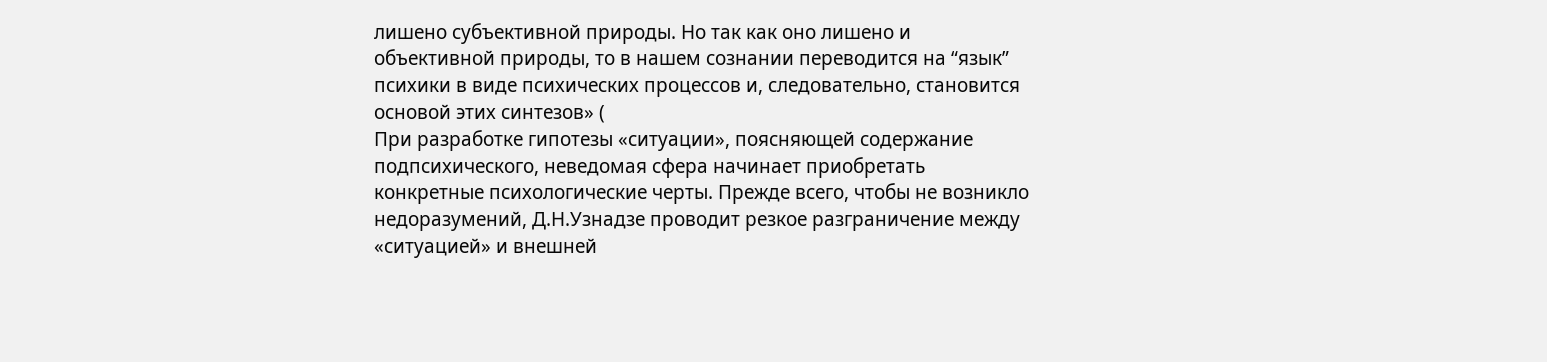лишено субъективной природы. Но так как оно лишено и объективной природы, то в нашем сознании переводится на “язык” психики в виде психических процессов и, следовательно, становится основой этих синтезов» (
При разработке гипотезы «ситуации», поясняющей содержание подпсихического, неведомая сфера начинает приобретать конкретные психологические черты. Прежде всего, чтобы не возникло недоразумений, Д.Н.Узнадзе проводит резкое разграничение между «ситуацией» и внешней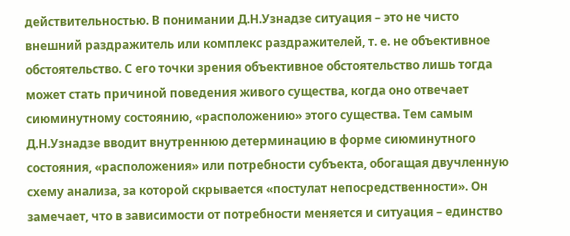действительностью. В понимании Д.Н.Узнадзе ситуация – это не чисто внешний раздражитель или комплекс раздражителей, т. е. не объективное обстоятельство. С его точки зрения объективное обстоятельство лишь тогда может стать причиной поведения живого существа, когда оно отвечает сиюминутному состоянию, «расположению» этого существа. Тем самым Д.Н.Узнадзе вводит внутреннюю детерминацию в форме сиюминутного состояния, «расположения» или потребности субъекта, обогащая двучленную схему анализа, за которой скрывается «постулат непосредственности». Он замечает, что в зависимости от потребности меняется и ситуация – единство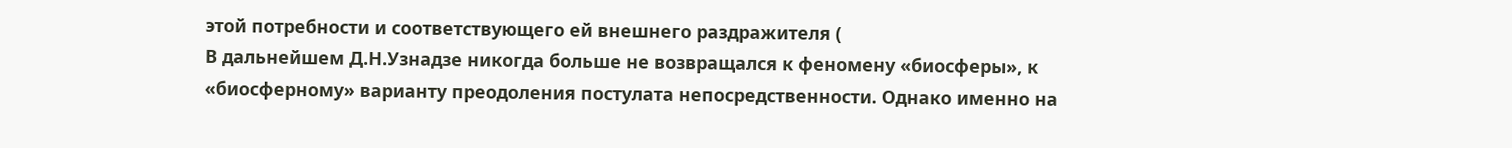этой потребности и соответствующего ей внешнего раздражителя (
В дальнейшем Д.Н.Узнадзе никогда больше не возвращался к феномену «биосферы», к «биосферному» варианту преодоления постулата непосредственности. Однако именно на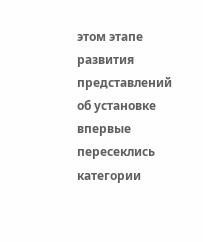этом этапе развития представлений об установке впервые пересеклись категории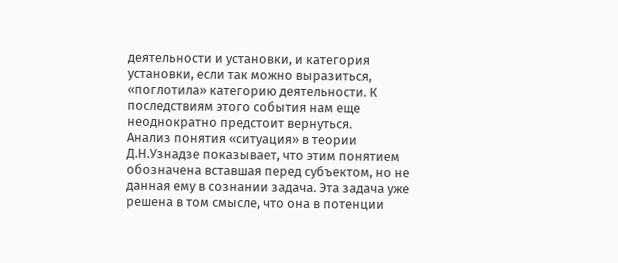деятельности и установки, и категория установки, если так можно выразиться, «поглотила» категорию деятельности. К последствиям этого события нам еще неоднократно предстоит вернуться.
Анализ понятия «ситуация» в теории Д.Н.Узнадзе показывает, что этим понятием обозначена вставшая перед субъектом, но не данная ему в сознании задача. Эта задача уже решена в том смысле, что она в потенции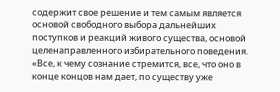содержит свое решение и тем самым является основой свободного выбора дальнейших поступков и реакций живого существа, основой целенаправленного избирательного поведения. «Все, к чему сознание стремится, все, что оно в конце концов нам дает, по существу уже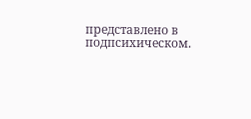представлено в подпсихическом.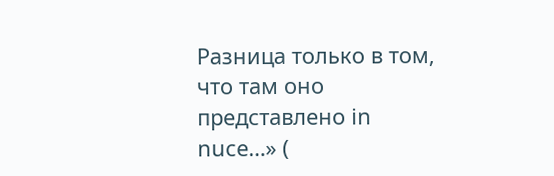Разница только в том, что там оно представлено in nuce…» (